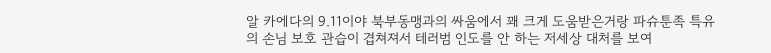알 카에다의 9.11이야 북부동맹과의 싸움에서 꽤 크게 도움받은거랑 파슈툰족 특유의 손님 보호 관습이 겹쳐져서 테러범 인도를 안 하는 저세상 대처를 보여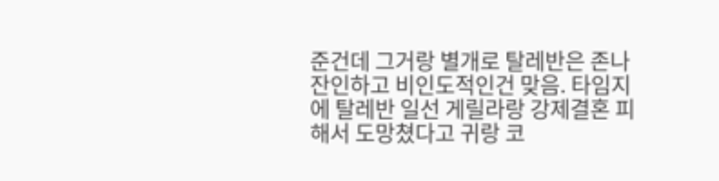준건데 그거랑 별개로 탈레반은 존나 잔인하고 비인도적인건 맞음. 타임지에 탈레반 일선 게릴라랑 강제결혼 피해서 도망쳤다고 귀랑 코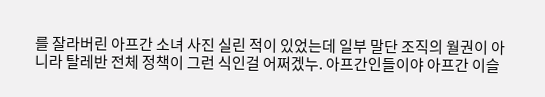를 잘라버린 아프간 소녀 사진 실린 적이 있었는데 일부 말단 조직의 월권이 아니라 탈레반 전체 정책이 그런 식인걸 어쩌겠누. 아프간인들이야 아프간 이슬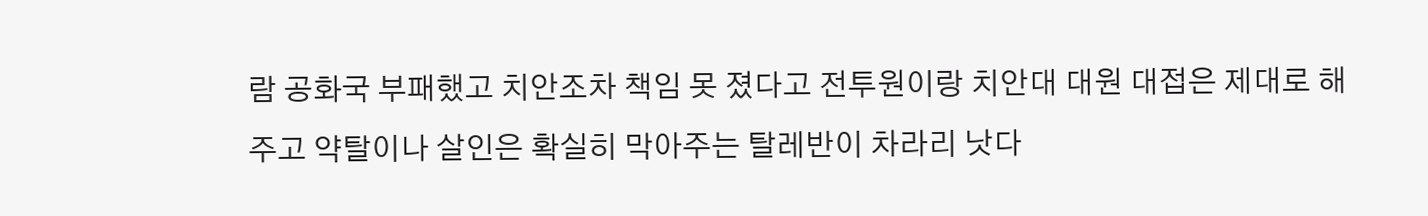람 공화국 부패했고 치안조차 책임 못 졌다고 전투원이랑 치안대 대원 대접은 제대로 해주고 약탈이나 살인은 확실히 막아주는 탈레반이 차라리 낫다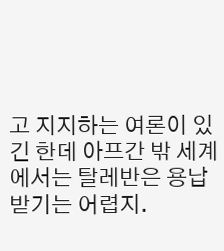고 지지하는 여론이 있긴 한데 아프간 밖 세계에서는 탈레반은 용납받기는 어렵지.